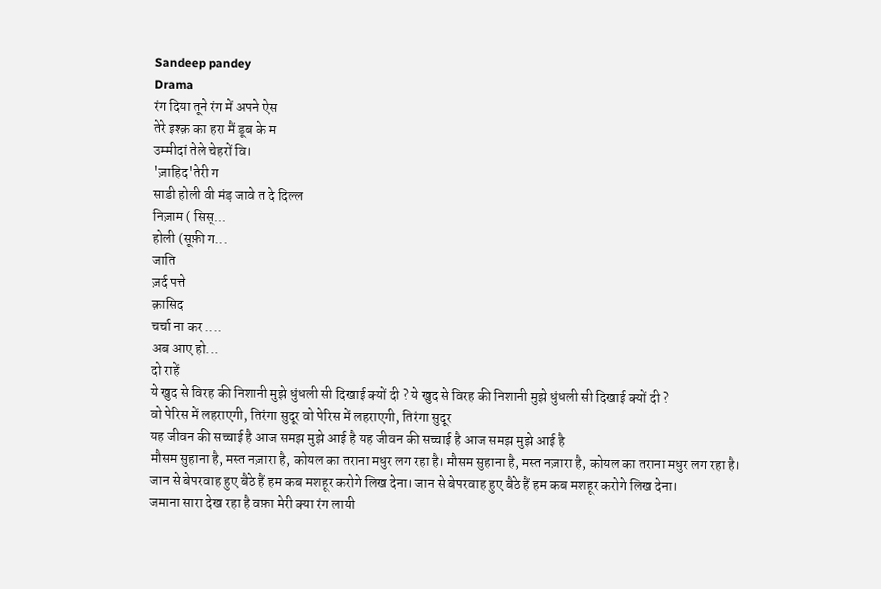Sandeep pandey
Drama
रंग दिया तूने रंग में अपने ऐस
तेरे इश्क़ का हरा मैं डूब के म
उम्मीदां तेले चेहरों वि।
'ज़ाहिद'तेरी ग
साडी होली वी मंड़ जावे त दे दिल्ल
निज़ाम ( सिस्...
होली (सूफ़ी ग...
जाति
ज़र्द पत्ते
क़ासिद
चर्चा ना कर ....
अब आए हो...
दो राहें
ये खुद से विरह की निशानी मुझे धुंधली सी दिखाई क्यों दी ? ये खुद से विरह की निशानी मुझे धुंधली सी दिखाई क्यों दी ?
वो पेरिस में लहराएगी, तिरंगा सुदूर वो पेरिस में लहराएगी, तिरंगा सुदूर
यह जीवन की सच्चाई है आज समझ मुझे आई है यह जीवन की सच्चाई है आज समझ मुझे आई है
मौसम सुहाना है, मस्त नज़ारा है, कोयल का तराना मधुर लग रहा है। मौसम सुहाना है, मस्त नज़ारा है, कोयल का तराना मधुर लग रहा है।
जान से बेपरवाह हुए बैठे हैं हम कब मशहूर करोगे लिख देना। जान से बेपरवाह हुए बैठे हैं हम कब मशहूर करोगे लिख देना।
जमाना सारा देख रहा है वफ़ा मेरी क्या रंग लायी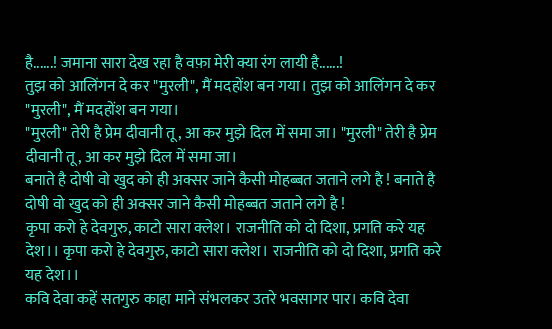है......! जमाना सारा देख रहा है वफ़ा मेरी क्या रंग लायी है......!
तुझ को आलिंगन दे कर "मुरली", मैं मदहोंश बन गया। तुझ को आलिंगन दे कर "मुरली", मैं मदहोंश बन गया।
"मुरली" तेरी है प्रेम दीवानी तू, आ कर मुझे दिल में समा जा। "मुरली" तेरी है प्रेम दीवानी तू, आ कर मुझे दिल में समा जा।
बनाते है दोषी वो खुद को ही अक्सर जाने कैसी मोहब्बत जताने लगे है ! बनाते है दोषी वो खुद को ही अक्सर जाने कैसी मोहब्बत जताने लगे है !
कृपा करो हे देवगुरु, काटो सारा क्लेश। राजनीति को दो दिशा, प्रगति करे यह देश।। कृपा करो हे देवगुरु, काटो सारा क्लेश। राजनीति को दो दिशा, प्रगति करे यह देश।।
कवि देवा कहें सतगुरु काहा माने संभलकर उतरे भवसागर पार। कवि देवा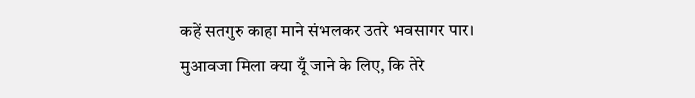कहें सतगुरु काहा माने संभलकर उतरे भवसागर पार।
मुआवजा मिला क्या यूँ जाने के लिए, कि तेरे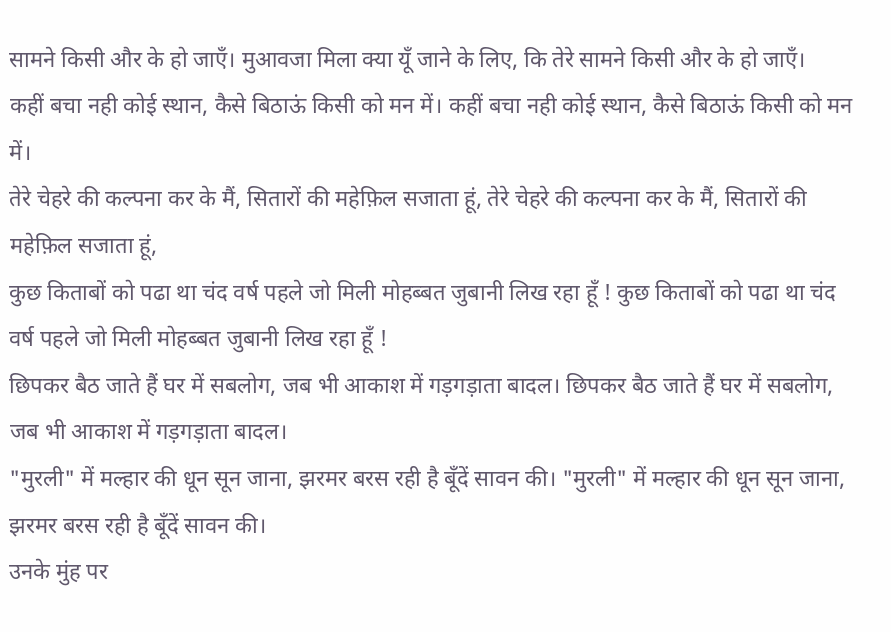सामने किसी और के हो जाएँ। मुआवजा मिला क्या यूँ जाने के लिए, कि तेरे सामने किसी और के हो जाएँ।
कहीं बचा नही कोई स्थान, कैसे बिठाऊं किसी को मन में। कहीं बचा नही कोई स्थान, कैसे बिठाऊं किसी को मन में।
तेरे चेहरे की कल्पना कर के मैं, सितारों की महेफ़िल सजाता हूं, तेरे चेहरे की कल्पना कर के मैं, सितारों की महेफ़िल सजाता हूं,
कुछ किताबों को पढा था चंद वर्ष पहले जो मिली मोहब्बत जुबानी लिख रहा हूँ ! कुछ किताबों को पढा था चंद वर्ष पहले जो मिली मोहब्बत जुबानी लिख रहा हूँ !
छिपकर बैठ जाते हैं घर में सबलोग, जब भी आकाश में गड़गड़ाता बादल। छिपकर बैठ जाते हैं घर में सबलोग, जब भी आकाश में गड़गड़ाता बादल।
"मुरली" में मल्हार की धून सून जाना, झरमर बरस रही है बूँदें सावन की। "मुरली" में मल्हार की धून सून जाना, झरमर बरस रही है बूँदें सावन की।
उनके मुंह पर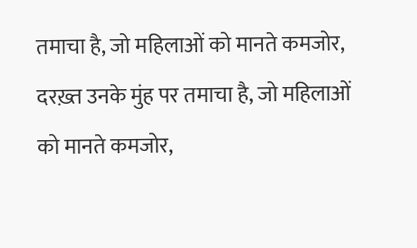तमाचा है, जो महिलाओं को मानते कमजोर, दरख़्त उनके मुंह पर तमाचा है, जो महिलाओं को मानते कमजोर,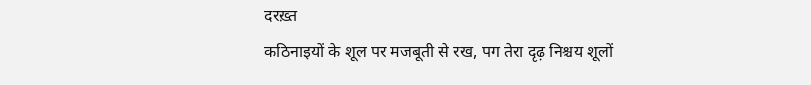दरख़्त
कठिनाइयों के शूल पर मजबूती से रख, पग तेरा दृढ़ निश्चय शूलों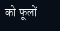को फूलों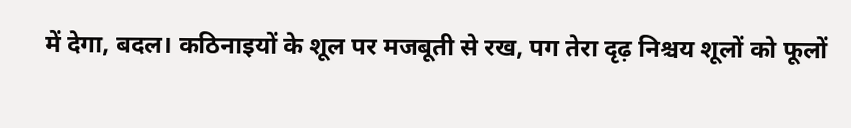में देगा, बदल। कठिनाइयों के शूल पर मजबूती से रख, पग तेरा दृढ़ निश्चय शूलों को फूलों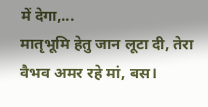में देगा,...
मातृभूमि हेतु जान लूटा दी, तेरा वैभव अमर रहे मां, बस।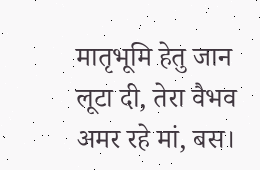मातृभूमि हेतु जान लूटा दी, तेरा वैभव अमर रहे मां, बस।